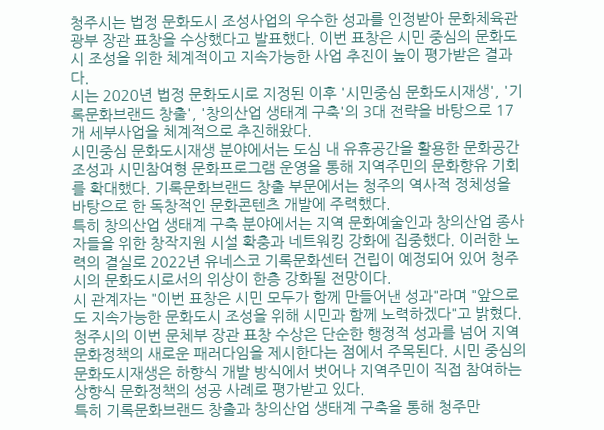청주시는 법정 문화도시 조성사업의 우수한 성과를 인정받아 문화체육관광부 장관 표창을 수상했다고 발표했다. 이번 표창은 시민 중심의 문화도시 조성을 위한 체계적이고 지속가능한 사업 추진이 높이 평가받은 결과다.
시는 2020년 법정 문화도시로 지정된 이후 '시민중심 문화도시재생', '기록문화브랜드 창출', '창의산업 생태계 구축'의 3대 전략을 바탕으로 17개 세부사업을 체계적으로 추진해왔다.
시민중심 문화도시재생 분야에서는 도심 내 유휴공간을 활용한 문화공간 조성과 시민참여형 문화프로그램 운영을 통해 지역주민의 문화향유 기회를 확대했다. 기록문화브랜드 창출 부문에서는 청주의 역사적 정체성을 바탕으로 한 독창적인 문화콘텐츠 개발에 주력했다.
특히 창의산업 생태계 구축 분야에서는 지역 문화예술인과 창의산업 종사자들을 위한 창작지원 시설 확충과 네트워킹 강화에 집중했다. 이러한 노력의 결실로 2022년 유네스코 기록문화센터 건립이 예정되어 있어 청주시의 문화도시로서의 위상이 한층 강화될 전망이다.
시 관계자는 "이번 표창은 시민 모두가 함께 만들어낸 성과"라며 "앞으로도 지속가능한 문화도시 조성을 위해 시민과 함께 노력하겠다"고 밝혔다.
청주시의 이번 문체부 장관 표창 수상은 단순한 행정적 성과를 넘어 지역 문화정책의 새로운 패러다임을 제시한다는 점에서 주목된다. 시민 중심의 문화도시재생은 하향식 개발 방식에서 벗어나 지역주민이 직접 참여하는 상향식 문화정책의 성공 사례로 평가받고 있다.
특히 기록문화브랜드 창출과 창의산업 생태계 구축을 통해 청주만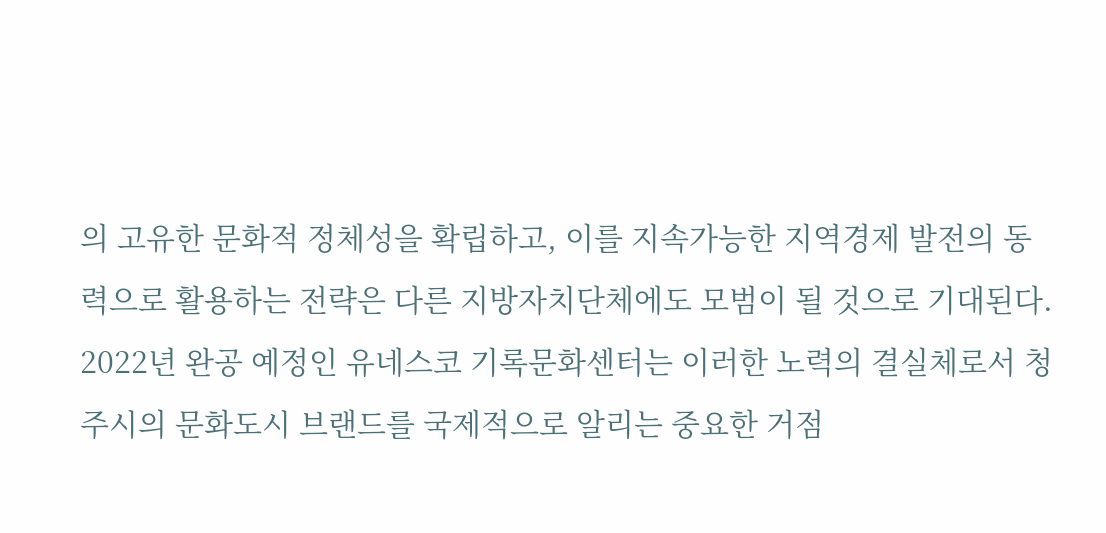의 고유한 문화적 정체성을 확립하고, 이를 지속가능한 지역경제 발전의 동력으로 활용하는 전략은 다른 지방자치단체에도 모범이 될 것으로 기대된다. 2022년 완공 예정인 유네스코 기록문화센터는 이러한 노력의 결실체로서 청주시의 문화도시 브랜드를 국제적으로 알리는 중요한 거점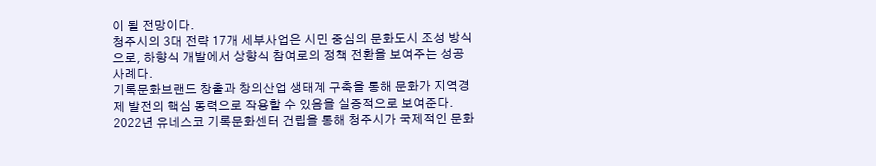이 될 전망이다.
청주시의 3대 전략 17개 세부사업은 시민 중심의 문화도시 조성 방식으로, 하향식 개발에서 상향식 참여로의 정책 전환을 보여주는 성공 사례다.
기록문화브랜드 창출과 창의산업 생태계 구축을 통해 문화가 지역경제 발전의 핵심 동력으로 작용할 수 있음을 실증적으로 보여준다.
2022년 유네스코 기록문화센터 건립을 통해 청주시가 국제적인 문화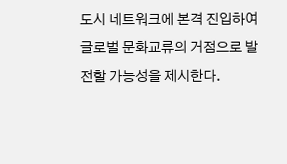도시 네트워크에 본격 진입하여 글로벌 문화교류의 거점으로 발전할 가능성을 제시한다.